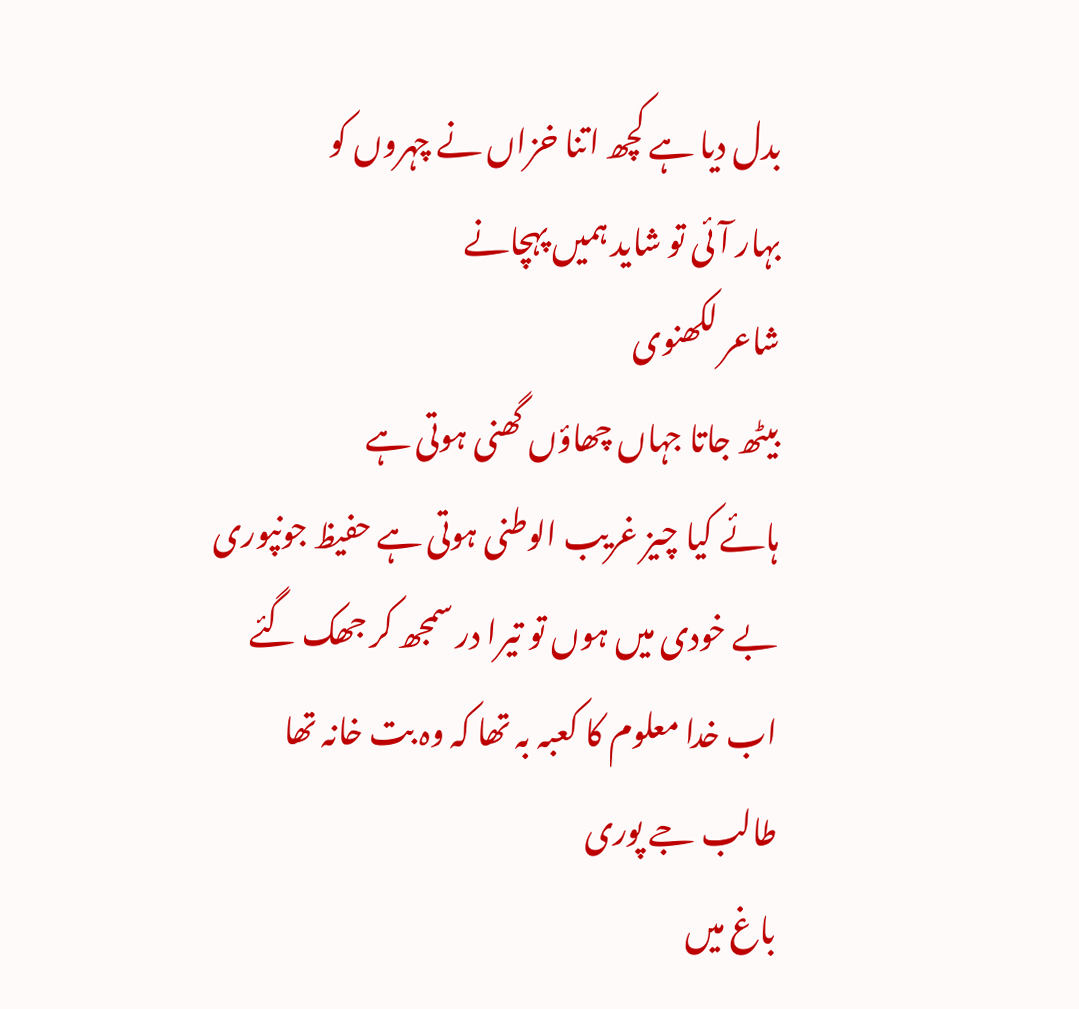بدل دیا ہے کچھ اتنا خزاں نے چہروں کو
بہار آئی تو شاید ہمیں پہچانے
شاعر لکھنوی
بیٹھ جاتا جہاں چھاؤں گھنی ہوتی ہے
ہائے کیا چیز غریب الوطنی ہوتی ہے حفیظ جونپوری
بے خودی میں ہوں تو تیرا در سمجھ کر جھک گئے
اب خدا معلوم کا کعبہ بہ تھا کہ وہ بت خانہ تھا
طالب جے پوری
باغ میں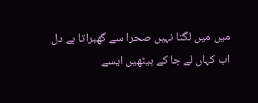میں میں لگتا نہیں صحرا سے گھبراتا ہے دل
اب کہاں لے جا کے بیٹھیں ایسے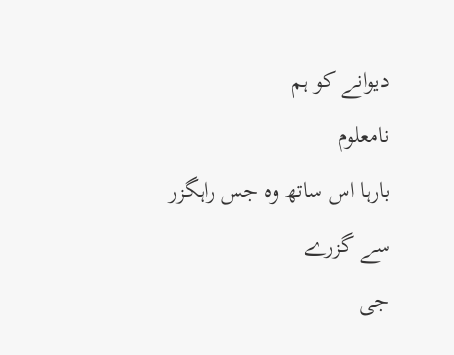دیوانے کو ہم
نامعلوم
بارہا اس ساتھ وہ جس راہگزر سے گزرے
جی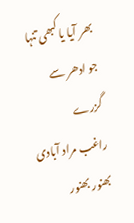بھر آیا یا کبھی تنہا جو ادھر سے گزرے
راغب مراد آبادی
بھنور بھنور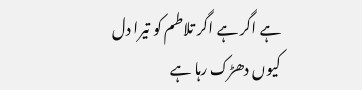ہے اگر ہے اگر تلاطم کو تیرا دل کیوں دھڑک رہا ہے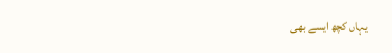یہاں کچھ ایسے بھی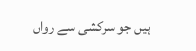ہیں جو سرکشی سے رواں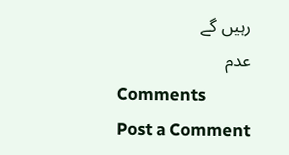رہیں گے
عدم
Comments
Post a Comment